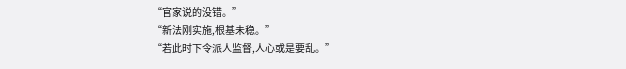“官家说的没错。”
“新法刚实施,根基未稳。”
“若此时下令派人监督,人心或是要乱。”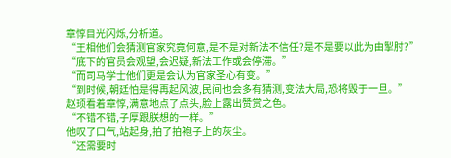章惇目光闪烁,分析道。
“王相他们会猜测官家究竟何意,是不是对新法不信任?是不是要以此为由掣肘?”
“底下的官员会观望,会迟疑,新法工作或会停滞。”
“而司马学士他们更是会认为官家圣心有变。”
“到时候,朝廷怕是得再起风波,民间也会多有猜测,变法大局,恐将毁于一旦。”
赵顼看着章惇,满意地点了点头,脸上露出赞赏之色。
“不错不错,子厚跟朕想的一样。”
他叹了口气,站起身,拍了拍袍子上的灰尘。
“还需要时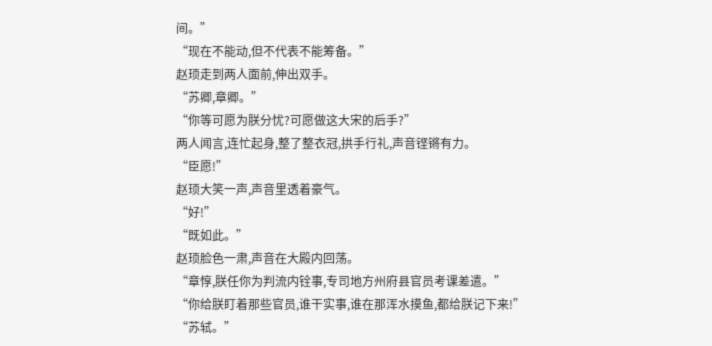间。”
“现在不能动,但不代表不能筹备。”
赵顼走到两人面前,伸出双手。
“苏卿,章卿。”
“你等可愿为朕分忧?可愿做这大宋的后手?”
两人闻言,连忙起身,整了整衣冠,拱手行礼,声音铿锵有力。
“臣愿!”
赵顼大笑一声,声音里透着豪气。
“好!”
“既如此。”
赵顼脸色一肃,声音在大殿内回荡。
“章惇,朕任你为判流内铨事,专司地方州府县官员考课差遣。”
“你给朕盯着那些官员,谁干实事,谁在那浑水摸鱼,都给朕记下来!”
“苏轼。”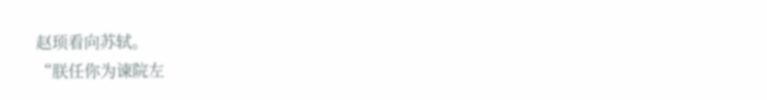赵顼看向苏轼。
“朕任你为谏院左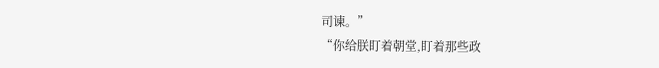司谏。”
“你给朕盯着朝堂,盯着那些政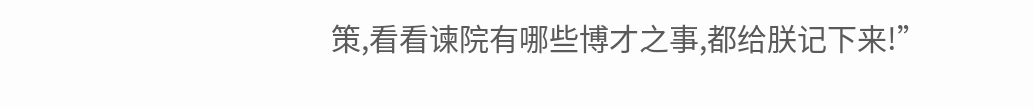策,看看谏院有哪些博才之事,都给朕记下来!”